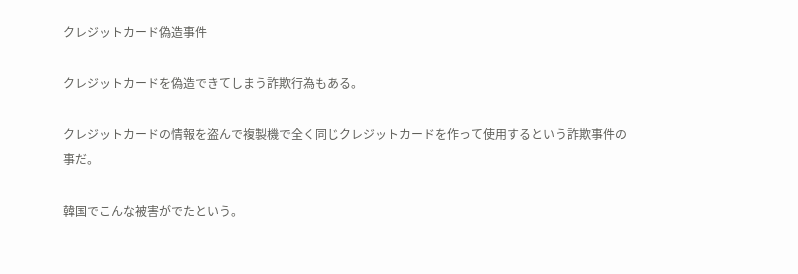クレジットカード偽造事件

クレジットカードを偽造できてしまう詐欺行為もある。

クレジットカードの情報を盗んで複製機で全く同じクレジットカードを作って使用するという詐欺事件の事だ。

韓国でこんな被害がでたという。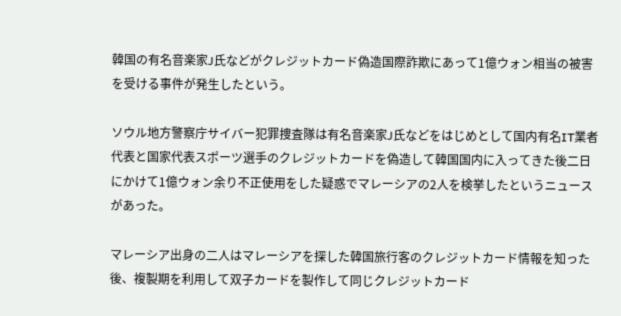韓国の有名音楽家J氏などがクレジットカード偽造国際詐欺にあって1億ウォン相当の被害を受ける事件が発生したという。

ソウル地方警察庁サイバー犯罪捜査隊は有名音楽家J氏などをはじめとして国内有名IT業者代表と国家代表スポーツ選手のクレジットカードを偽造して韓国国内に入ってきた後二日にかけて1億ウォン余り不正使用をした疑惑でマレーシアの2人を検挙したというニュースがあった。

マレーシア出身の二人はマレーシアを探した韓国旅行客のクレジットカード情報を知った後、複製期を利用して双子カードを製作して同じクレジットカード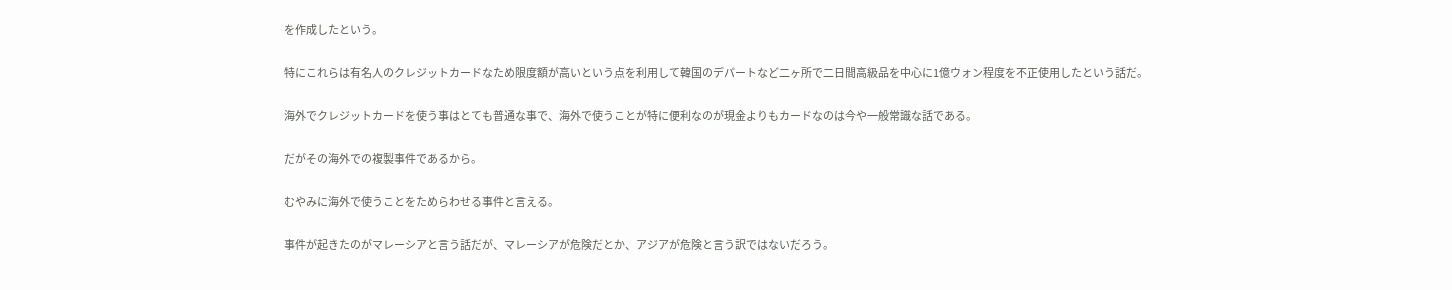を作成したという。

特にこれらは有名人のクレジットカードなため限度額が高いという点を利用して韓国のデパートなど二ヶ所で二日間高級品を中心に1億ウォン程度を不正使用したという話だ。

海外でクレジットカードを使う事はとても普通な事で、海外で使うことが特に便利なのが現金よりもカードなのは今や一般常識な話である。

だがその海外での複製事件であるから。

むやみに海外で使うことをためらわせる事件と言える。

事件が起きたのがマレーシアと言う話だが、マレーシアが危険だとか、アジアが危険と言う訳ではないだろう。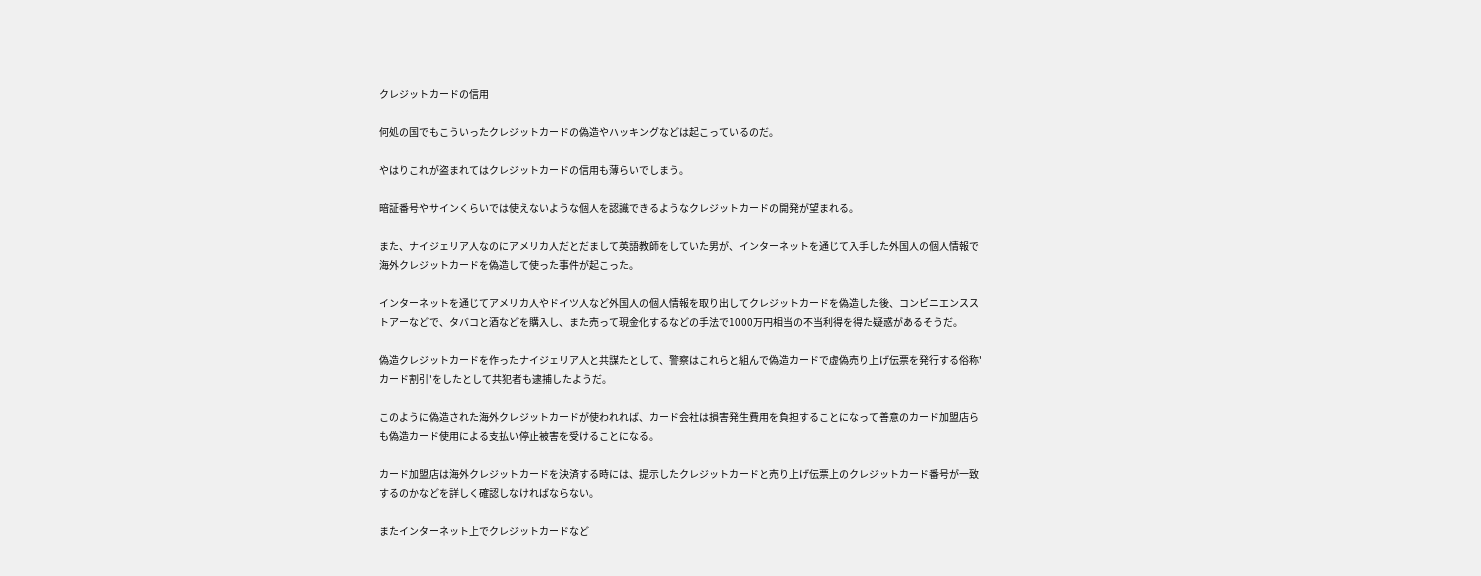クレジットカードの信用

何処の国でもこういったクレジットカードの偽造やハッキングなどは起こっているのだ。

やはりこれが盗まれてはクレジットカードの信用も薄らいでしまう。

暗証番号やサインくらいでは使えないような個人を認識できるようなクレジットカードの開発が望まれる。

また、ナイジェリア人なのにアメリカ人だとだまして英語教師をしていた男が、インターネットを通じて入手した外国人の個人情報で海外クレジットカードを偽造して使った事件が起こった。

インターネットを通じてアメリカ人やドイツ人など外国人の個人情報を取り出してクレジットカードを偽造した後、コンビニエンスストアーなどで、タバコと酒などを購入し、また売って現金化するなどの手法で1000万円相当の不当利得を得た疑惑があるそうだ。

偽造クレジットカードを作ったナイジェリア人と共謀たとして、警察はこれらと組んで偽造カードで虚偽売り上げ伝票を発行する俗称'カード割引'をしたとして共犯者も逮捕したようだ。

このように偽造された海外クレジットカードが使われれば、カード会社は損害発生費用を負担することになって善意のカード加盟店らも偽造カード使用による支払い停止被害を受けることになる。

カード加盟店は海外クレジットカードを決済する時には、提示したクレジットカードと売り上げ伝票上のクレジットカード番号が一致するのかなどを詳しく確認しなければならない。

またインターネット上でクレジットカードなど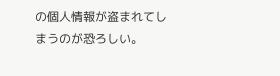の個人情報が盗まれてしまうのが恐ろしい。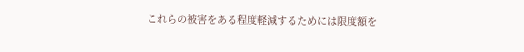これらの被害をある程度軽減するためには限度額を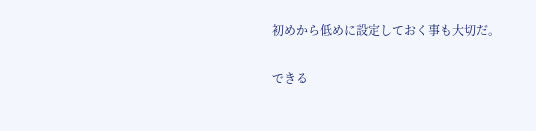初めから低めに設定しておく事も大切だ。

できる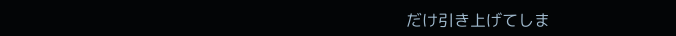だけ引き上げてしま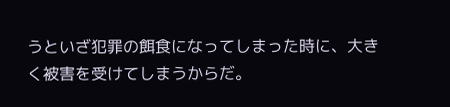うといざ犯罪の餌食になってしまった時に、大きく被害を受けてしまうからだ。